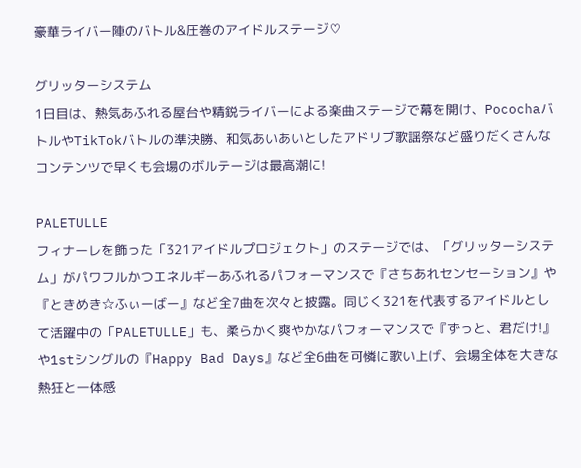豪華ライバー陣のバトル&圧巻のアイドルステージ♡

グリッターシステム
1日目は、熱気あふれる屋台や精鋭ライバーによる楽曲ステージで幕を開け、PocochaバトルやTikTokバトルの準決勝、和気あいあいとしたアドリブ歌謡祭など盛りだくさんなコンテンツで早くも会場のボルテージは最高潮に!

PALETULLE
フィナーレを飾った「321アイドルプロジェクト」のステージでは、「グリッターシステム」がパワフルかつエネルギーあふれるパフォーマンスで『さちあれセンセーション』や『ときめき☆ふぃーばー』など全7曲を次々と披露。同じく321を代表するアイドルとして活躍中の「PALETULLE」も、柔らかく爽やかなパフォーマンスで『ずっと、君だけ!』や1stシングルの『Happy Bad Days』など全6曲を可憐に歌い上げ、会場全体を大きな熱狂と一体感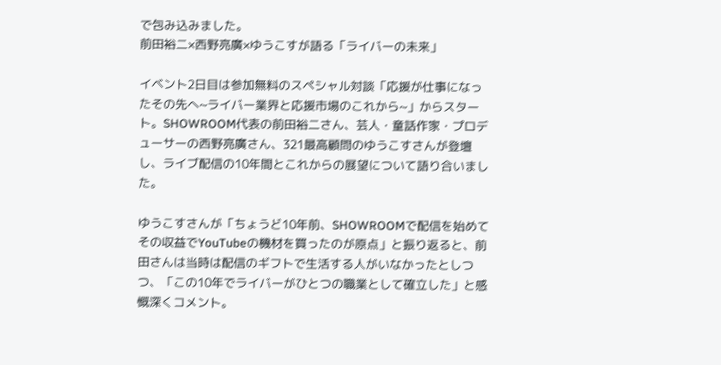で包み込みました。
前田裕二×西野亮廣×ゆうこすが語る「ライバーの未来」

イベント2日目は参加無料のスペシャル対談「応援が仕事になったその先へ~ライバー業界と応援市場のこれから~」からスタート。SHOWROOM代表の前田裕二さん、芸人・童話作家・プロデューサーの西野亮廣さん、321最高顧問のゆうこすさんが登壇し、ライブ配信の10年間とこれからの展望について語り合いました。

ゆうこすさんが「ちょうど10年前、SHOWROOMで配信を始めてその収益でYouTubeの機材を買ったのが原点」と振り返ると、前田さんは当時は配信のギフトで生活する人がいなかったとしつつ、「この10年でライバーがひとつの職業として確立した」と感慨深くコメント。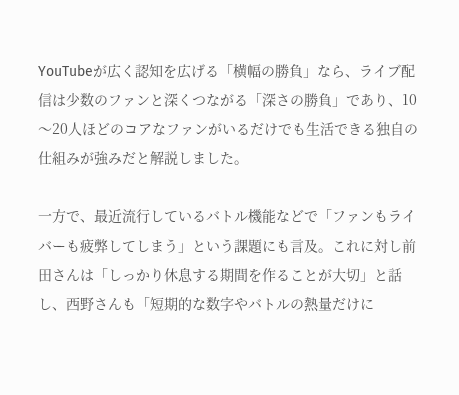YouTubeが広く認知を広げる「横幅の勝負」なら、ライブ配信は少数のファンと深くつながる「深さの勝負」であり、10〜20人ほどのコアなファンがいるだけでも生活できる独自の仕組みが強みだと解説しました。

一方で、最近流行しているバトル機能などで「ファンもライバーも疲弊してしまう」という課題にも言及。これに対し前田さんは「しっかり休息する期間を作ることが大切」と話し、西野さんも「短期的な数字やバトルの熱量だけに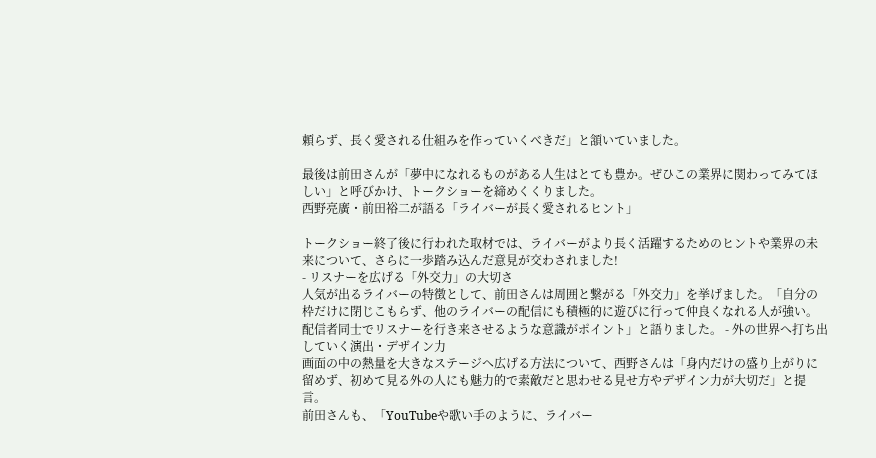頼らず、長く愛される仕組みを作っていくべきだ」と頷いていました。

最後は前田さんが「夢中になれるものがある人生はとても豊か。ぜひこの業界に関わってみてほしい」と呼びかけ、トークショーを締めくくりました。
西野亮廣・前田裕二が語る「ライバーが長く愛されるヒント」

トークショー終了後に行われた取材では、ライバーがより長く活躍するためのヒントや業界の未来について、さらに一歩踏み込んだ意見が交わされました!
- リスナーを広げる「外交力」の大切さ
人気が出るライバーの特徴として、前田さんは周囲と繋がる「外交力」を挙げました。「自分の枠だけに閉じこもらず、他のライバーの配信にも積極的に遊びに行って仲良くなれる人が強い。配信者同士でリスナーを行き来させるような意識がポイント」と語りました。 - 外の世界へ打ち出していく演出・デザイン力
画面の中の熱量を大きなステージへ広げる方法について、西野さんは「身内だけの盛り上がりに留めず、初めて見る外の人にも魅力的で素敵だと思わせる見せ方やデザイン力が大切だ」と提言。
前田さんも、「YouTubeや歌い手のように、ライバー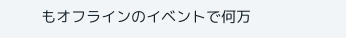もオフラインのイベントで何万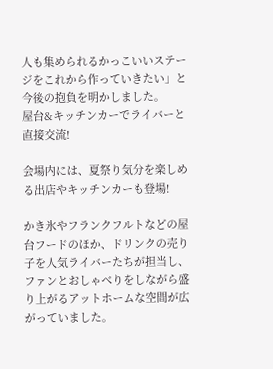人も集められるかっこいいステージをこれから作っていきたい」と今後の抱負を明かしました。
屋台&キッチンカーでライバーと直接交流!

会場内には、夏祭り気分を楽しめる出店やキッチンカーも登場!

かき氷やフランクフルトなどの屋台フードのほか、ドリンクの売り子を人気ライバーたちが担当し、ファンとおしゃべりをしながら盛り上がるアットホームな空間が広がっていました。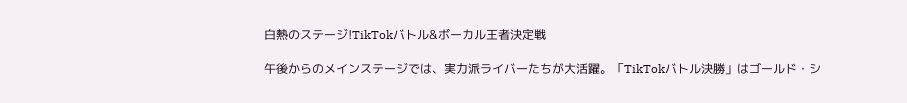白熱のステージ!TikTokバトル&ボーカル王者決定戦

午後からのメインステージでは、実力派ライバーたちが大活躍。「TikTokバトル決勝」はゴールド・シ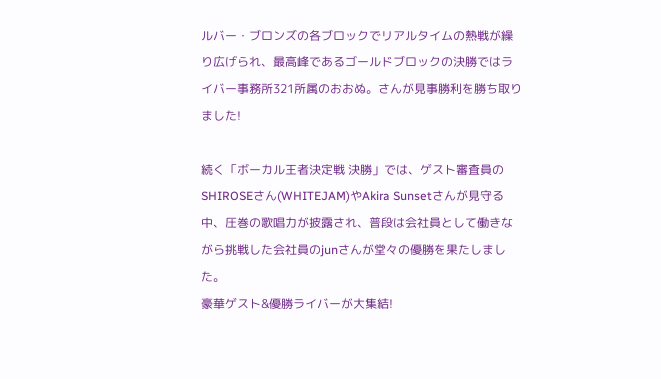ルバー・ブロンズの各ブロックでリアルタイムの熱戦が繰り広げられ、最高峰であるゴールドブロックの決勝ではライバー事務所321所属のおおぬ。さんが見事勝利を勝ち取りました!

続く「ボーカル王者決定戦 決勝」では、ゲスト審査員のSHIROSEさん(WHITEJAM)やAkira Sunsetさんが見守る中、圧巻の歌唱力が披露され、普段は会社員として働きながら挑戦した会社員のjunさんが堂々の優勝を果たしました。
豪華ゲスト&優勝ライバーが大集結!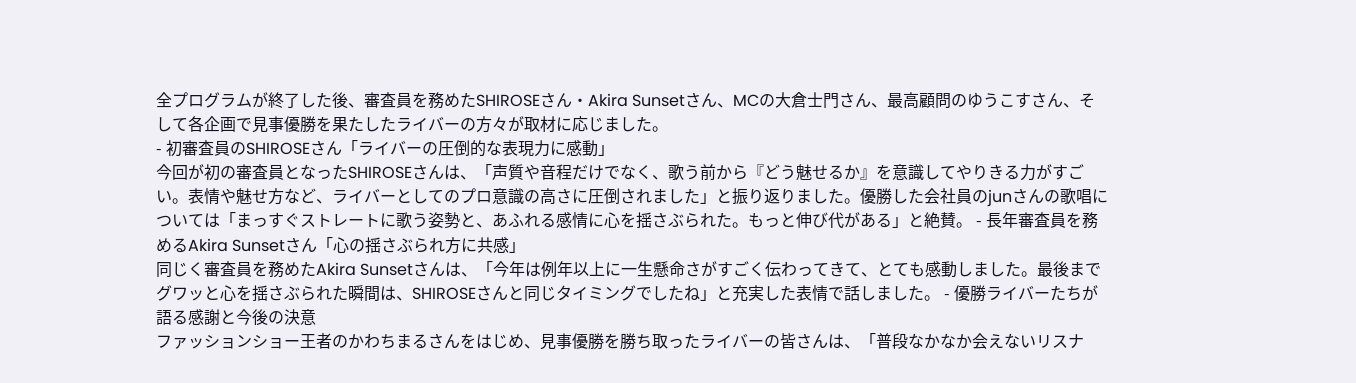全プログラムが終了した後、審査員を務めたSHIROSEさん・Akira Sunsetさん、MCの大倉士門さん、最高顧問のゆうこすさん、そして各企画で見事優勝を果たしたライバーの方々が取材に応じました。
- 初審査員のSHIROSEさん「ライバーの圧倒的な表現力に感動」
今回が初の審査員となったSHIROSEさんは、「声質や音程だけでなく、歌う前から『どう魅せるか』を意識してやりきる力がすごい。表情や魅せ方など、ライバーとしてのプロ意識の高さに圧倒されました」と振り返りました。優勝した会社員のjunさんの歌唱については「まっすぐストレートに歌う姿勢と、あふれる感情に心を揺さぶられた。もっと伸び代がある」と絶賛。 - 長年審査員を務めるAkira Sunsetさん「心の揺さぶられ方に共感」
同じく審査員を務めたAkira Sunsetさんは、「今年は例年以上に一生懸命さがすごく伝わってきて、とても感動しました。最後までグワッと心を揺さぶられた瞬間は、SHIROSEさんと同じタイミングでしたね」と充実した表情で話しました。 - 優勝ライバーたちが語る感謝と今後の決意
ファッションショー王者のかわちまるさんをはじめ、見事優勝を勝ち取ったライバーの皆さんは、「普段なかなか会えないリスナ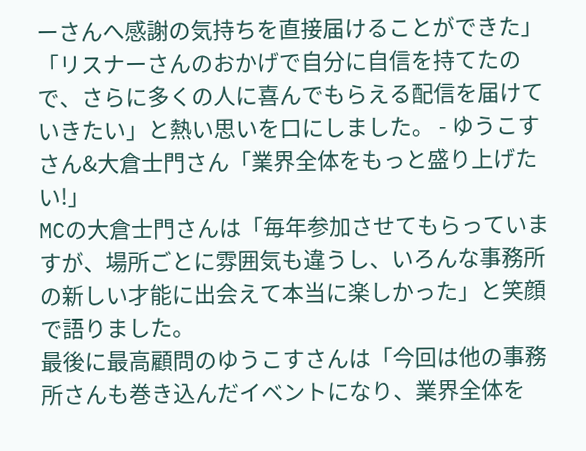ーさんへ感謝の気持ちを直接届けることができた」
「リスナーさんのおかげで自分に自信を持てたので、さらに多くの人に喜んでもらえる配信を届けていきたい」と熱い思いを口にしました。 - ゆうこすさん&大倉士門さん「業界全体をもっと盛り上げたい!」
MCの大倉士門さんは「毎年参加させてもらっていますが、場所ごとに雰囲気も違うし、いろんな事務所の新しい才能に出会えて本当に楽しかった」と笑顔で語りました。
最後に最高顧問のゆうこすさんは「今回は他の事務所さんも巻き込んだイベントになり、業界全体を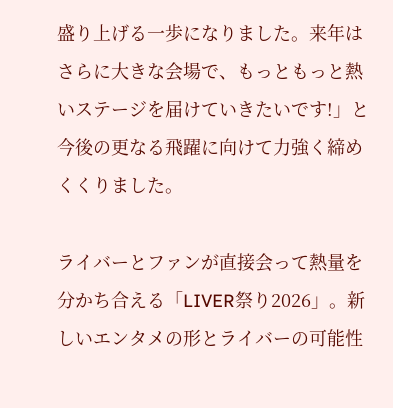盛り上げる一歩になりました。来年はさらに大きな会場で、もっともっと熱いステージを届けていきたいです!」と今後の更なる飛躍に向けて力強く締めくくりました。

ライバーとファンが直接会って熱量を分かち合える「LIVER祭り2026」。新しいエンタメの形とライバーの可能性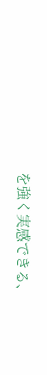を強く実感できる、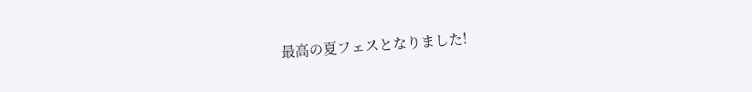最高の夏フェスとなりました!